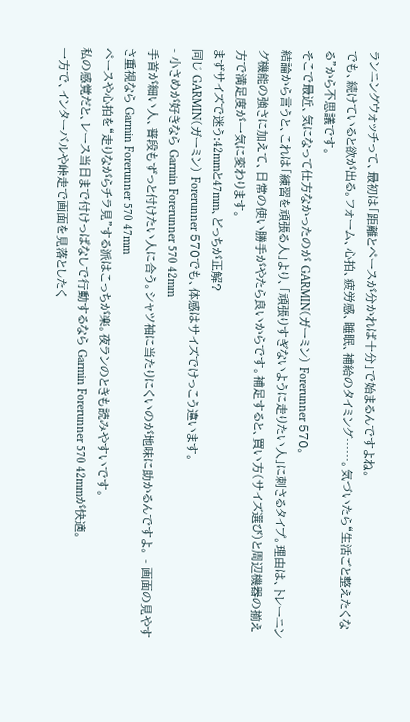ランニングウォッチって、最初は「距離とペースが分かれば十分」で始まるんですよね。
でも、続けていると欲が出る。フォーム、心拍、疲労感、睡眠、補給のタイミング……。気づいたら“生活ごと整えたくなる”から不思議です。
そこで最近、気になって仕方なかったのが GARMIN(ガーミン) Forerunner 570。
結論から言うと、これは「練習を頑張る人」より、「頑張りすぎないように走りたい人」に刺さるタイプ。理由は、トレーニング機能の強さに加えて、日常の使い勝手がやたら良いからです。補足すると、買い方(サイズ選び)と周辺機器の揃え方で満足度が一気に変わります。
まずサイズで迷う:42mmと47mm、どっちが正解?
同じ GARMIN(ガーミン) Forerunner 570でも、体感はサイズでけっこう違います。
- 小さめが好きなら Garmin Forerunner 570 42mm
手首が細い人、普段もずっと付けたい人に合う。シャツ袖に当たりにくいのが地味に助かるんですよ。 - 画面の見やすさ重視なら Garmin Forerunner 570 47mm
ペースや心拍を“走りながらチラ見”する派はこっちが楽。夜ランのときも読みやすいです。
私の感覚だと、レース当日まで付けっぱなしで行動するなら Garmin Forerunner 570 42mmが快適。
一方で、インターバルや峠走で画面を見落としたく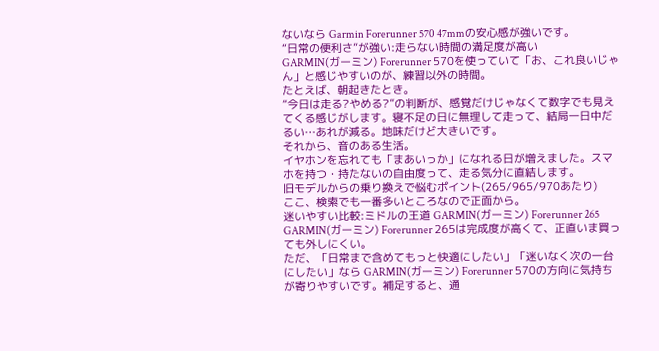ないなら Garmin Forerunner 570 47mmの安心感が強いです。
“日常の便利さ”が強い:走らない時間の満足度が高い
GARMIN(ガーミン) Forerunner 570を使っていて「お、これ良いじゃん」と感じやすいのが、練習以外の時間。
たとえば、朝起きたとき。
“今日は走る?やめる?”の判断が、感覚だけじゃなくて数字でも見えてくる感じがします。寝不足の日に無理して走って、結局一日中だるい…あれが減る。地味だけど大きいです。
それから、音のある生活。
イヤホンを忘れても「まあいっか」になれる日が増えました。スマホを持つ・持たないの自由度って、走る気分に直結します。
旧モデルからの乗り換えで悩むポイント(265/965/970あたり)
ここ、検索でも一番多いところなので正面から。
迷いやすい比較:ミドルの王道 GARMIN(ガーミン) Forerunner 265
GARMIN(ガーミン) Forerunner 265は完成度が高くて、正直いま買っても外しにくい。
ただ、「日常まで含めてもっと快適にしたい」「迷いなく次の一台にしたい」なら GARMIN(ガーミン) Forerunner 570の方向に気持ちが寄りやすいです。補足すると、通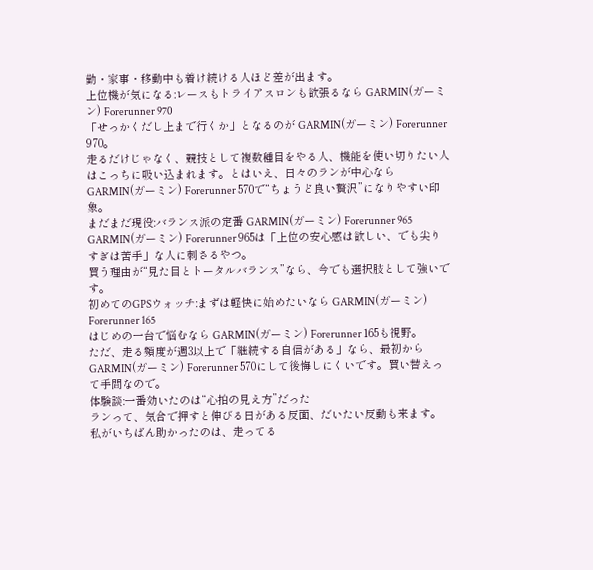勤・家事・移動中も着け続ける人ほど差が出ます。
上位機が気になる:レースもトライアスロンも欲張るなら GARMIN(ガーミン) Forerunner 970
「せっかくだし上まで行くか」となるのが GARMIN(ガーミン) Forerunner 970。
走るだけじゃなく、競技として複数種目をやる人、機能を使い切りたい人はこっちに吸い込まれます。とはいえ、日々のランが中心なら GARMIN(ガーミン) Forerunner 570で“ちょうど良い贅沢”になりやすい印象。
まだまだ現役:バランス派の定番 GARMIN(ガーミン) Forerunner 965
GARMIN(ガーミン) Forerunner 965は「上位の安心感は欲しい、でも尖りすぎは苦手」な人に刺さるやつ。
買う理由が“見た目とトータルバランス”なら、今でも選択肢として強いです。
初めてのGPSウォッチ:まずは軽快に始めたいなら GARMIN(ガーミン) Forerunner 165
はじめの一台で悩むなら GARMIN(ガーミン) Forerunner 165も視野。
ただ、走る頻度が週3以上で「継続する自信がある」なら、最初から GARMIN(ガーミン) Forerunner 570にして後悔しにくいです。買い替えって手間なので。
体験談:一番効いたのは“心拍の見え方”だった
ランって、気合で押すと伸びる日がある反面、だいたい反動も来ます。
私がいちばん助かったのは、走ってる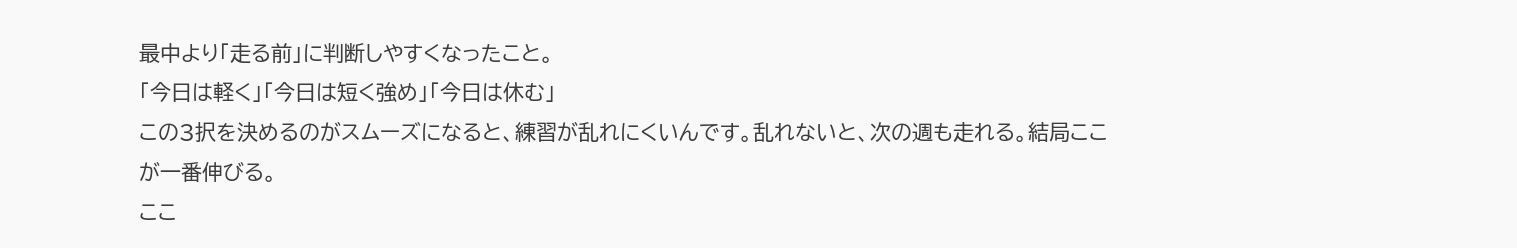最中より「走る前」に判断しやすくなったこと。
「今日は軽く」「今日は短く強め」「今日は休む」
この3択を決めるのがスムーズになると、練習が乱れにくいんです。乱れないと、次の週も走れる。結局ここが一番伸びる。
ここ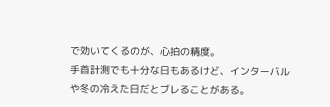で効いてくるのが、心拍の精度。
手首計測でも十分な日もあるけど、インターバルや冬の冷えた日だとブレることがある。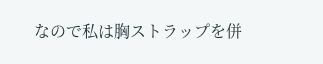なので私は胸ストラップを併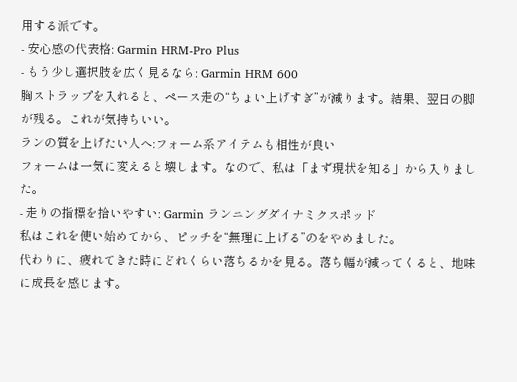用する派です。
- 安心感の代表格: Garmin HRM-Pro Plus
- もう少し選択肢を広く見るなら: Garmin HRM 600
胸ストラップを入れると、ペース走の“ちょい上げすぎ”が減ります。結果、翌日の脚が残る。これが気持ちいい。
ランの質を上げたい人へ:フォーム系アイテムも相性が良い
フォームは一気に変えると壊します。なので、私は「まず現状を知る」から入りました。
- 走りの指標を拾いやすい: Garmin ランニングダイナミクスポッド
私はこれを使い始めてから、ピッチを“無理に上げる”のをやめました。
代わりに、疲れてきた時にどれくらい落ちるかを見る。落ち幅が減ってくると、地味に成長を感じます。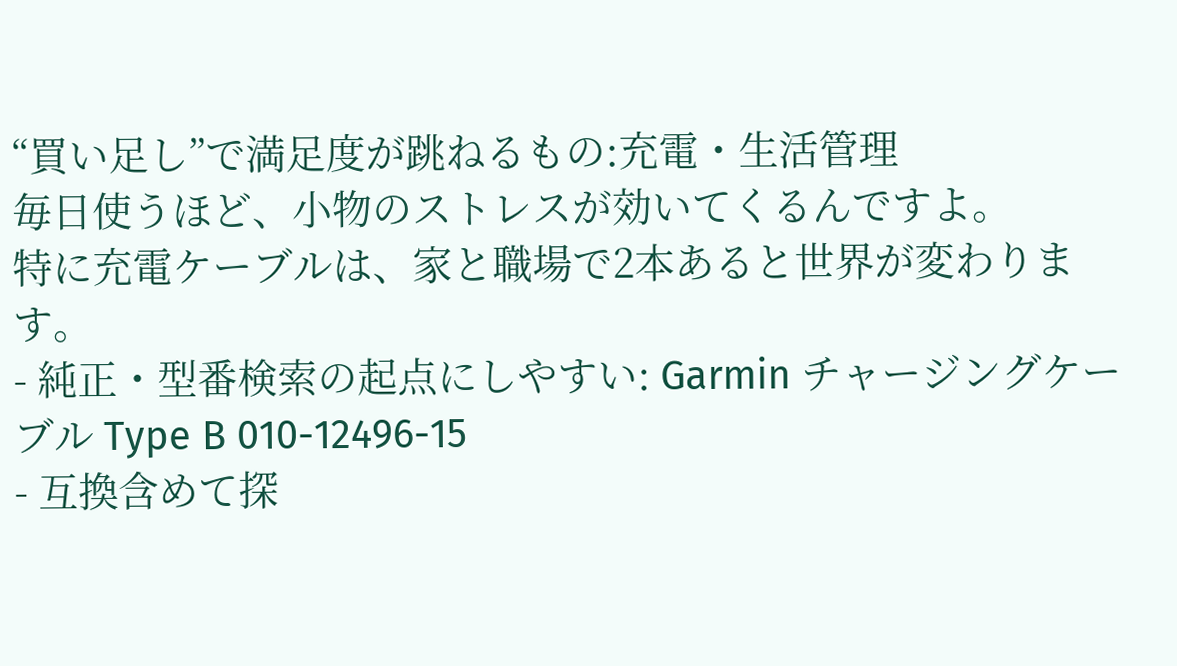“買い足し”で満足度が跳ねるもの:充電・生活管理
毎日使うほど、小物のストレスが効いてくるんですよ。
特に充電ケーブルは、家と職場で2本あると世界が変わります。
- 純正・型番検索の起点にしやすい: Garmin チャージングケーブル Type B 010-12496-15
- 互換含めて探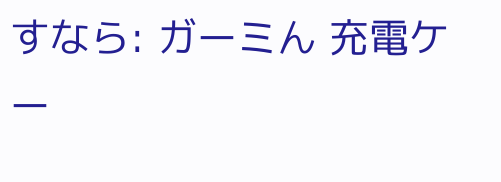すなら: ガーミん 充電ケー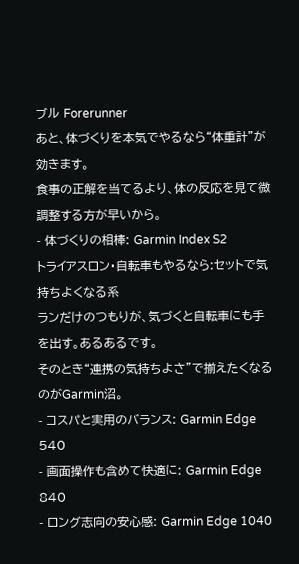ブル Forerunner
あと、体づくりを本気でやるなら“体重計”が効きます。
食事の正解を当てるより、体の反応を見て微調整する方が早いから。
- 体づくりの相棒: Garmin Index S2
トライアスロン・自転車もやるなら:セットで気持ちよくなる系
ランだけのつもりが、気づくと自転車にも手を出す。あるあるです。
そのとき“連携の気持ちよさ”で揃えたくなるのがGarmin沼。
- コスパと実用のバランス: Garmin Edge 540
- 画面操作も含めて快適に: Garmin Edge 840
- ロング志向の安心感: Garmin Edge 1040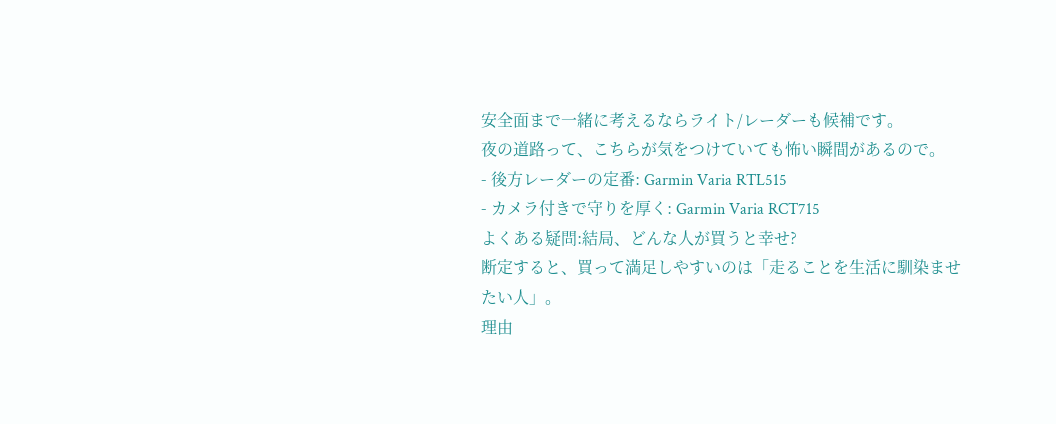安全面まで一緒に考えるならライト/レーダーも候補です。
夜の道路って、こちらが気をつけていても怖い瞬間があるので。
- 後方レーダーの定番: Garmin Varia RTL515
- カメラ付きで守りを厚く: Garmin Varia RCT715
よくある疑問:結局、どんな人が買うと幸せ?
断定すると、買って満足しやすいのは「走ることを生活に馴染ませたい人」。
理由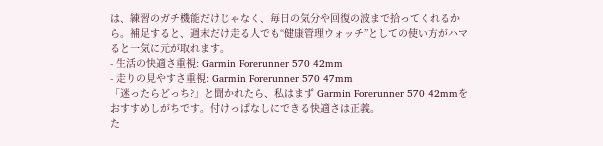は、練習のガチ機能だけじゃなく、毎日の気分や回復の波まで拾ってくれるから。補足すると、週末だけ走る人でも“健康管理ウォッチ”としての使い方がハマると一気に元が取れます。
- 生活の快適さ重視: Garmin Forerunner 570 42mm
- 走りの見やすさ重視: Garmin Forerunner 570 47mm
「迷ったらどっち?」と聞かれたら、私はまず Garmin Forerunner 570 42mmをおすすめしがちです。付けっぱなしにできる快適さは正義。
た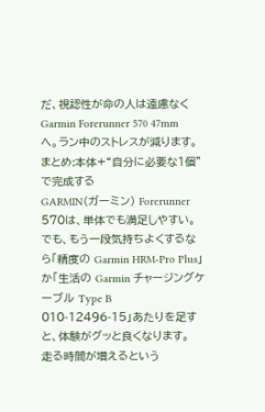だ、視認性が命の人は遠慮なく Garmin Forerunner 570 47mmへ。ラン中のストレスが減ります。
まとめ:本体+“自分に必要な1個”で完成する
GARMIN(ガーミン) Forerunner 570は、単体でも満足しやすい。
でも、もう一段気持ちよくするなら「精度の Garmin HRM-Pro Plus」か「生活の Garmin チャージングケーブル Type B 010-12496-15」あたりを足すと、体験がグッと良くなります。
走る時間が増えるという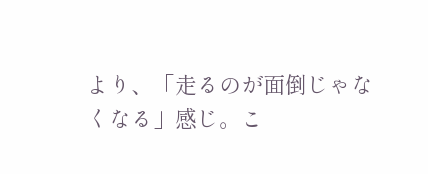より、「走るのが面倒じゃなくなる」感じ。こ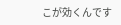こが効くんです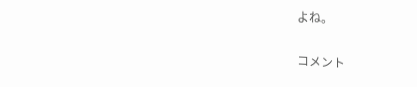よね。

コメント